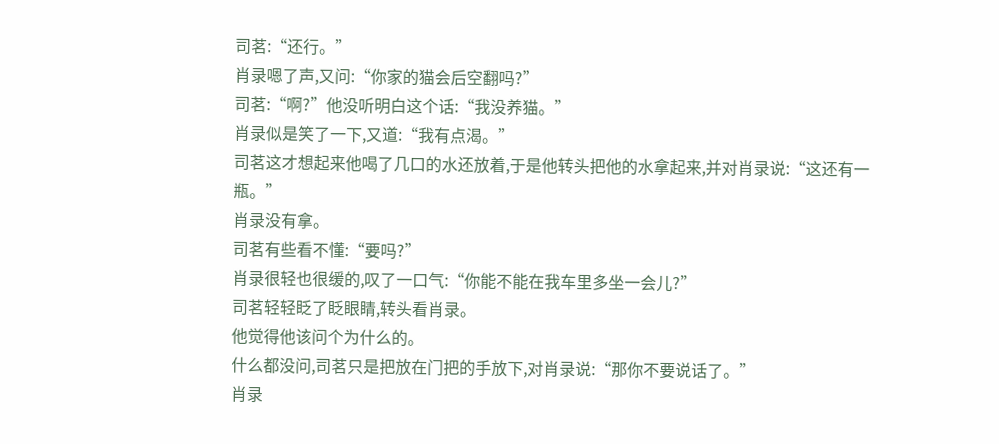司茗:“还行。”
肖录嗯了声,又问:“你家的猫会后空翻吗?”
司茗:“啊?”他没听明白这个话:“我没养猫。”
肖录似是笑了一下,又道:“我有点渴。”
司茗这才想起来他喝了几口的水还放着,于是他转头把他的水拿起来,并对肖录说:“这还有一瓶。”
肖录没有拿。
司茗有些看不懂:“要吗?”
肖录很轻也很缓的,叹了一口气:“你能不能在我车里多坐一会儿?”
司茗轻轻眨了眨眼睛,转头看肖录。
他觉得他该问个为什么的。
什么都没问,司茗只是把放在门把的手放下,对肖录说:“那你不要说话了。”
肖录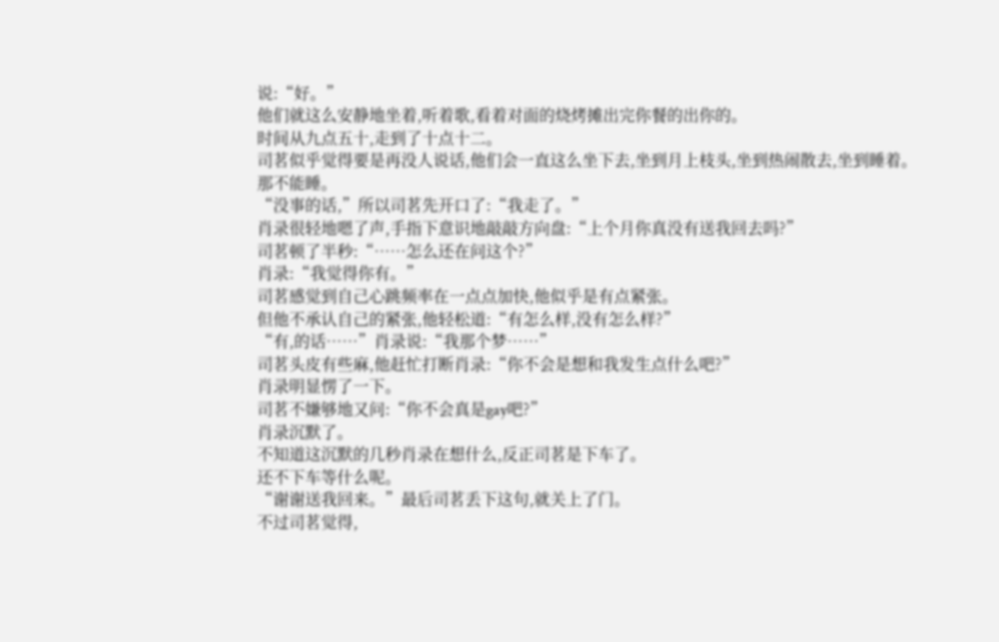说:“好。”
他们就这么安静地坐着,听着歌,看着对面的烧烤摊出完你餐的出你的。
时间从九点五十,走到了十点十二。
司茗似乎觉得要是再没人说话,他们会一直这么坐下去,坐到月上枝头,坐到热闹散去,坐到睡着。
那不能睡。
“没事的话,”所以司茗先开口了:“我走了。”
肖录很轻地嗯了声,手指下意识地敲敲方向盘:“上个月你真没有送我回去吗?”
司茗顿了半秒:“……怎么还在问这个?”
肖录:“我觉得你有。”
司茗感觉到自己心跳频率在一点点加快,他似乎是有点紧张。
但他不承认自己的紧张,他轻松道:“有怎么样,没有怎么样?”
“有,的话……”肖录说:“我那个梦……”
司茗头皮有些麻,他赶忙打断肖录:“你不会是想和我发生点什么吧?”
肖录明显愣了一下。
司茗不嫌够地又问:“你不会真是gay吧?”
肖录沉默了。
不知道这沉默的几秒肖录在想什么,反正司茗是下车了。
还不下车等什么呢。
“谢谢送我回来。”最后司茗丢下这句,就关上了门。
不过司茗觉得,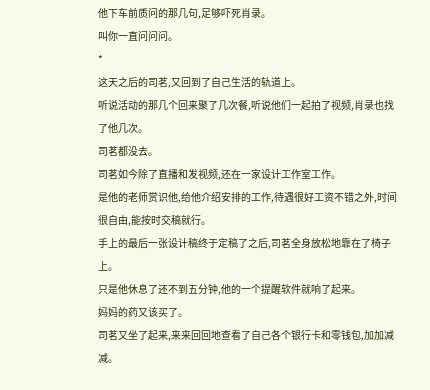他下车前质问的那几句,足够吓死肖录。
叫你一直问问问。
*
这天之后的司茗,又回到了自己生活的轨道上。
听说活动的那几个回来聚了几次餐,听说他们一起拍了视频,肖录也找了他几次。
司茗都没去。
司茗如今除了直播和发视频,还在一家设计工作室工作。
是他的老师赏识他,给他介绍安排的工作,待遇很好工资不错之外,时间很自由,能按时交稿就行。
手上的最后一张设计稿终于定稿了之后,司茗全身放松地靠在了椅子上。
只是他休息了还不到五分钟,他的一个提醒软件就响了起来。
妈妈的药又该买了。
司茗又坐了起来,来来回回地查看了自己各个银行卡和零钱包,加加减减。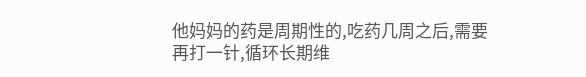他妈妈的药是周期性的,吃药几周之后,需要再打一针,循环长期维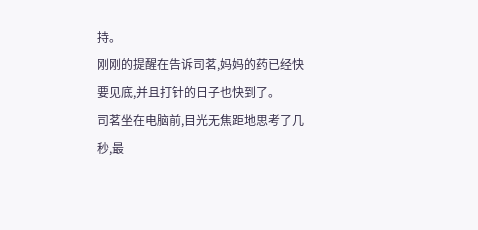持。
刚刚的提醒在告诉司茗,妈妈的药已经快要见底,并且打针的日子也快到了。
司茗坐在电脑前,目光无焦距地思考了几秒,最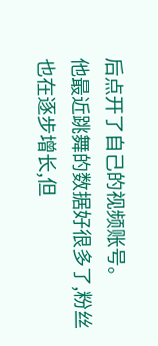后点开了自己的视频账号。
他最近跳舞的数据好很多了,粉丝也在逐步增长,但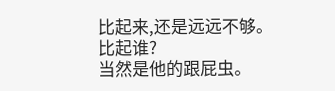比起来,还是远远不够。
比起谁?
当然是他的跟屁虫。